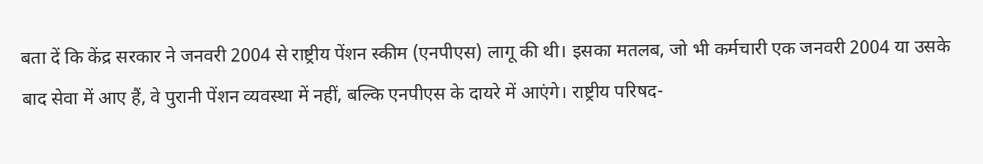बता दें कि केंद्र सरकार ने जनवरी 2004 से राष्ट्रीय पेंशन स्कीम (एनपीएस) लागू की थी। इसका मतलब, जो भी कर्मचारी एक जनवरी 2004 या उसके बाद सेवा में आए हैं, वे पुरानी पेंशन व्यवस्था में नहीं, बल्कि एनपीएस के दायरे में आएंगे। राष्ट्रीय परिषद-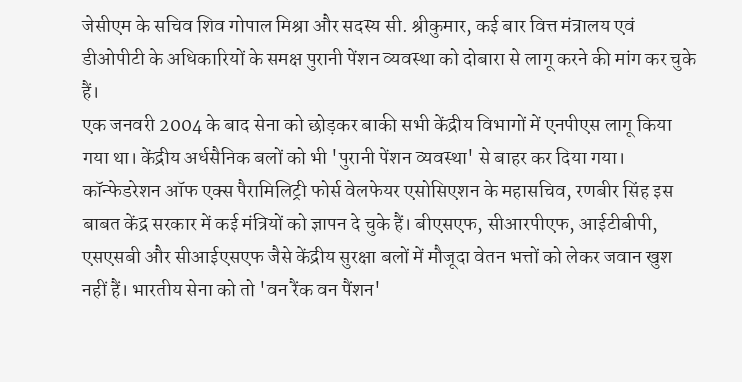जेसीएम के सचिव शिव गोपाल मिश्रा और सदस्य सी. श्रीकुमार, कई बार वित्त मंत्रालय एवं डीओपीटी के अधिकारियों के समक्ष पुरानी पेंशन व्यवस्था को दोबारा से लागू करने की मांग कर चुके हैं।
एक जनवरी 2004 के बाद सेना को छोड़कर बाकी सभी केंद्रीय विभागों में एनपीएस लागू किया गया था। केंद्रीय अर्धसैनिक बलों को भी 'पुरानी पेंशन व्यवस्था' से बाहर कर दिया गया। कॉन्फेडरेशन ऑफ एक्स पैरामिलिट्री फोर्स वेलफेयर एसोसिएशन के महासचिव, रणबीर सिंह इस बाबत केंद्र सरकार में कई मंत्रियों को ज्ञापन दे चुके हैं। बीएसएफ, सीआरपीएफ, आईटीबीपी, एसएसबी और सीआईएसएफ जैसे केंद्रीय सुरक्षा बलों में मौजूदा वेतन भत्तों को लेकर जवान खुश नहीं हैं। भारतीय सेना को तो 'वन रैंक वन पैंशन'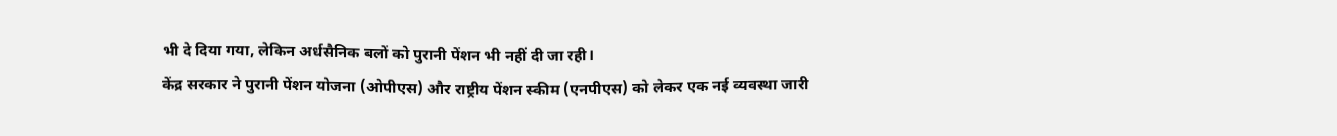भी दे दिया गया, लेकिन अर्धसैनिक बलों को पुरानी पेंशन भी नहीं दी जा रही।
केंद्र सरकार ने पुरानी पेंशन योजना (ओपीएस) और राष्ट्रीय पेंशन स्कीम (एनपीएस) को लेकर एक नई व्यवस्था जारी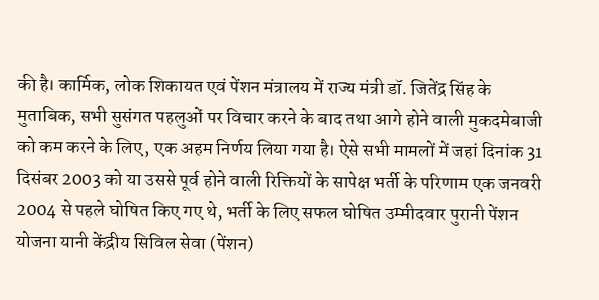की है। कार्मिक, लोक शिकायत एवं पेंशन मंत्रालय में राज्य मंत्री डॉ. जितेंद्र सिंह के मुताबिक, सभी सुसंगत पहलुओं पर विचार करने के बाद तथा आगे होने वाली मुकदमेबाजी को कम करने के लिए, एक अहम निर्णय लिया गया है। ऐसे सभी मामलों में जहां दिनांक 31 दिसंबर 2003 को या उससे पूर्व होने वाली रिक्तियों के सापेक्ष भर्ती के परिणाम एक जनवरी 2004 से पहले घोषित किए गए थे, भर्ती के लिए सफल घोषित उम्मीदवार पुरानी पेंशन योजना यानी केंद्रीय सिविल सेवा (पेंशन)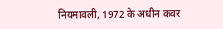नियमावली, 1972 के अधीन कवर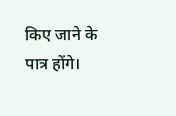किए जाने के पात्र होंगे।